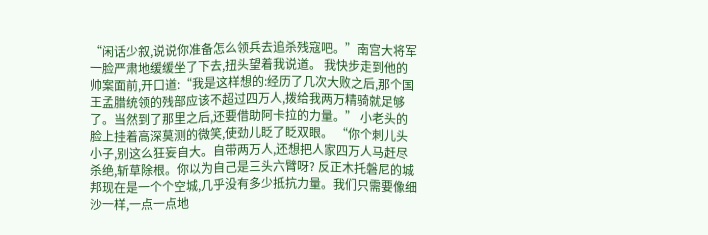“闲话少叙,说说你准备怎么领兵去追杀残寇吧。”南宫大将军一脸严肃地缓缓坐了下去,扭头望着我说道。 我快步走到他的帅案面前,开口道:“我是这样想的:经历了几次大败之后,那个国王孟腊统领的残部应该不超过四万人,拨给我两万精骑就足够了。当然到了那里之后,还要借助阿卡拉的力量。” 小老头的脸上挂着高深莫测的微笑,使劲儿眨了眨双眼。 “你个刺儿头小子,别这么狂妄自大。自带两万人,还想把人家四万人马赶尽杀绝,斩草除根。你以为自己是三头六臂呀? 反正木托磐尼的城邦现在是一个个空城,几乎没有多少抵抗力量。我们只需要像细沙一样,一点一点地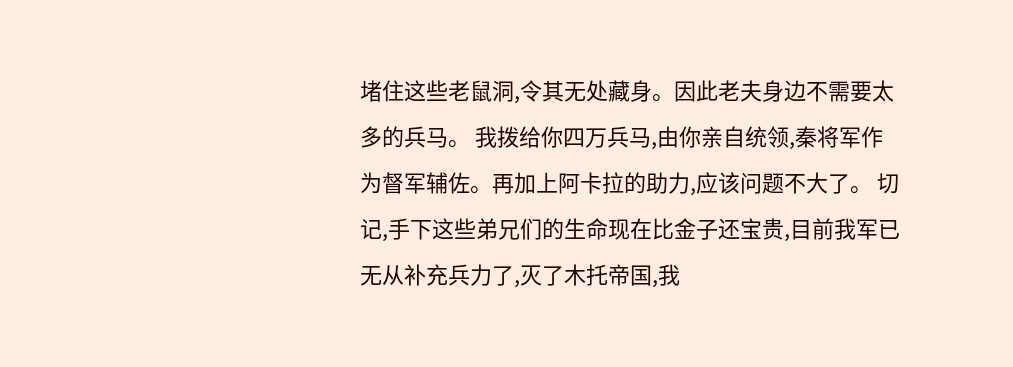堵住这些老鼠洞,令其无处藏身。因此老夫身边不需要太多的兵马。 我拨给你四万兵马,由你亲自统领,秦将军作为督军辅佐。再加上阿卡拉的助力,应该问题不大了。 切记,手下这些弟兄们的生命现在比金子还宝贵,目前我军已无从补充兵力了,灭了木托帝国,我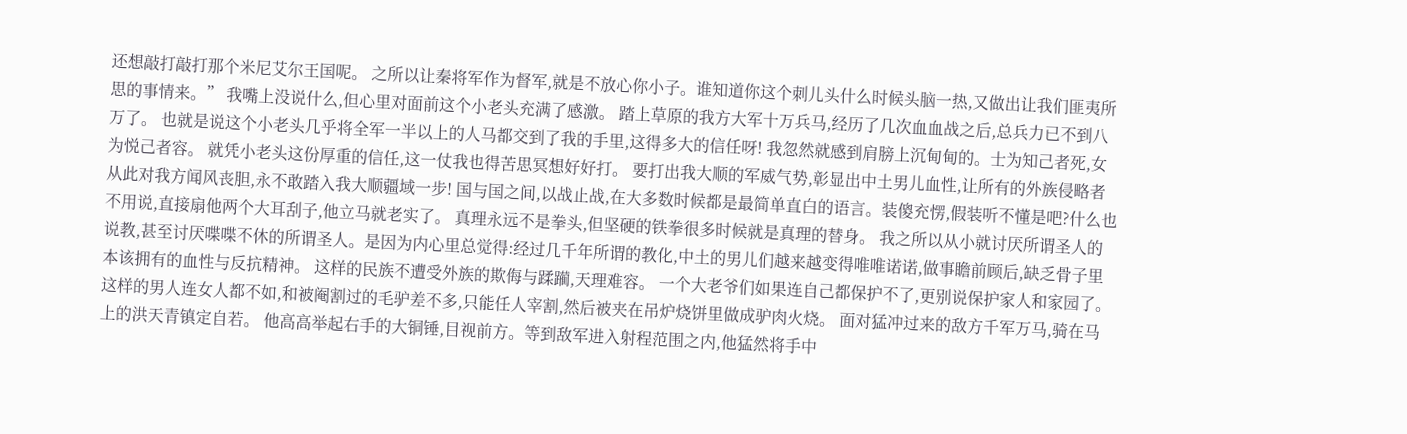还想敲打敲打那个米尼艾尔王国呢。 之所以让秦将军作为督军,就是不放心你小子。谁知道你这个刺儿头什么时候头脑一热,又做出让我们匪夷所思的事情来。” 我嘴上没说什么,但心里对面前这个小老头充满了感激。 踏上草原的我方大军十万兵马,经历了几次血血战之后,总兵力已不到八万了。 也就是说这个小老头几乎将全军一半以上的人马都交到了我的手里,这得多大的信任呀! 我忽然就感到肩膀上沉甸甸的。士为知己者死,女为悦己者容。 就凭小老头这份厚重的信任,这一仗我也得苦思冥想好好打。 要打出我大顺的军威气势,彰显出中土男儿血性,让所有的外族侵略者从此对我方闻风丧胆,永不敢踏入我大顺疆域一步! 国与国之间,以战止战,在大多数时候都是最简单直白的语言。装傻充愣,假装听不懂是吧?什么也不用说,直接扇他两个大耳刮子,他立马就老实了。 真理永远不是拳头,但坚硬的铁拳很多时候就是真理的替身。 我之所以从小就讨厌所谓圣人的说教,甚至讨厌喋喋不休的所谓圣人。是因为内心里总觉得:经过几千年所谓的教化,中土的男儿们越来越变得唯唯诺诺,做事瞻前顾后,缺乏骨子里本该拥有的血性与反抗精神。 这样的民族不遭受外族的欺侮与蹂躏,天理难容。 一个大老爷们如果连自己都保护不了,更别说保护家人和家园了。 这样的男人连女人都不如,和被阉割过的毛驴差不多,只能任人宰割,然后被夹在吊炉烧饼里做成驴肉火烧。 面对猛冲过来的敌方千军万马,骑在马上的洪天青镇定自若。 他高高举起右手的大铜锤,目视前方。等到敌军进入射程范围之内,他猛然将手中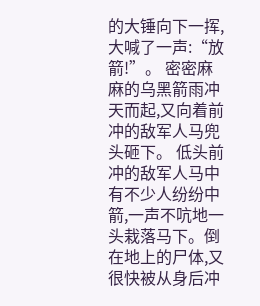的大锤向下一挥,大喊了一声:“放箭!”。 密密麻麻的乌黑箭雨冲天而起,又向着前冲的敌军人马兜头砸下。 低头前冲的敌军人马中有不少人纷纷中箭,一声不吭地一头栽落马下。倒在地上的尸体,又很快被从身后冲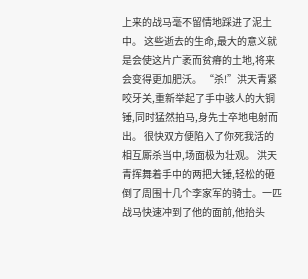上来的战马毫不留情地踩进了泥土中。 这些逝去的生命,最大的意义就是会使这片广袤而贫瘠的土地,将来会变得更加肥沃。 “杀!”洪天青紧咬牙关,重新举起了手中骇人的大铜锤,同时猛然拍马,身先士卒地电射而出。 很快双方便陷入了你死我活的相互厮杀当中,场面极为壮观。 洪天青挥舞着手中的两把大锤,轻松的砸倒了周围十几个李家军的骑士。一匹战马快速冲到了他的面前,他抬头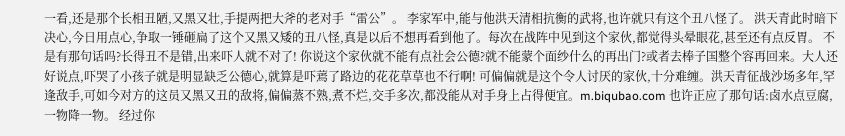一看,还是那个长相丑陋,又黑又壮,手提两把大斧的老对手“雷公”。 李家军中,能与他洪天清相抗衡的武将,也许就只有这个丑八怪了。 洪天青此时暗下决心,今日用点心,争取一锤砸扁了这个又黑又矮的丑八怪,真是以后不想再看到他了。每次在战阵中见到这个家伙,都觉得头晕眼花,甚至还有点反胃。 不是有那句话吗?长得丑不是错,出来吓人就不对了! 你说这个家伙就不能有点社会公德?就不能蒙个面纱什么的再出门?或者去棒子国整个容再回来。大人还好说点,吓哭了小孩子就是明显缺乏公德心,就算是吓蔫了路边的花花草草也不行啊! 可偏偏就是这个令人讨厌的家伙,十分难缠。洪天青征战沙场多年,罕逢敌手,可如今对方的这员又黑又丑的敌将,偏偏蒸不熟,煮不烂,交手多次,都没能从对手身上占得便宜。m.biqubao.com 也许正应了那句话:卤水点豆腐,一物降一物。 经过你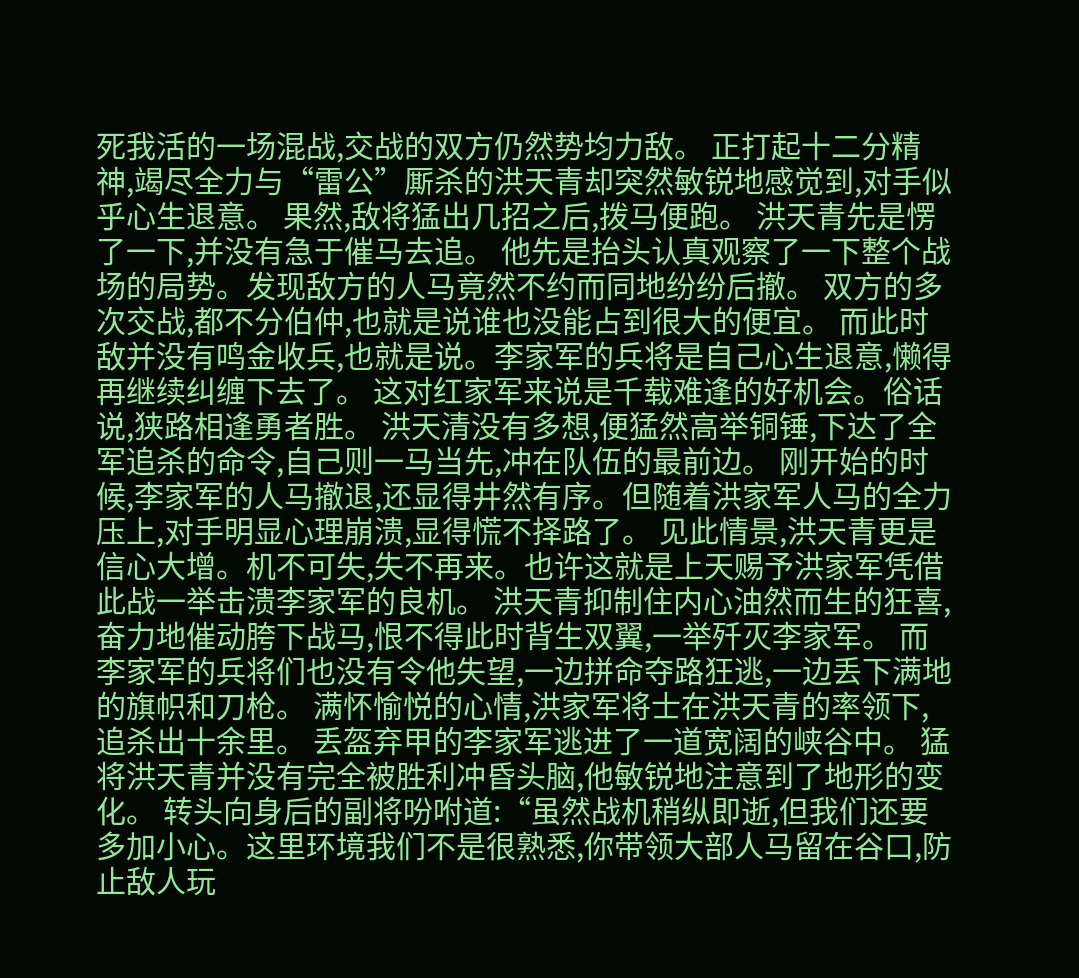死我活的一场混战,交战的双方仍然势均力敌。 正打起十二分精神,竭尽全力与“雷公”厮杀的洪天青却突然敏锐地感觉到,对手似乎心生退意。 果然,敌将猛出几招之后,拨马便跑。 洪天青先是愣了一下,并没有急于催马去追。 他先是抬头认真观察了一下整个战场的局势。发现敌方的人马竟然不约而同地纷纷后撤。 双方的多次交战,都不分伯仲,也就是说谁也没能占到很大的便宜。 而此时敌并没有鸣金收兵,也就是说。李家军的兵将是自己心生退意,懒得再继续纠缠下去了。 这对红家军来说是千载难逢的好机会。俗话说,狭路相逢勇者胜。 洪天清没有多想,便猛然高举铜锤,下达了全军追杀的命令,自己则一马当先,冲在队伍的最前边。 刚开始的时候,李家军的人马撤退,还显得井然有序。但随着洪家军人马的全力压上,对手明显心理崩溃,显得慌不择路了。 见此情景,洪天青更是信心大增。机不可失,失不再来。也许这就是上天赐予洪家军凭借此战一举击溃李家军的良机。 洪天青抑制住内心油然而生的狂喜,奋力地催动胯下战马,恨不得此时背生双翼,一举歼灭李家军。 而李家军的兵将们也没有令他失望,一边拼命夺路狂逃,一边丢下满地的旗帜和刀枪。 满怀愉悦的心情,洪家军将士在洪天青的率领下,追杀出十余里。 丢盔弃甲的李家军逃进了一道宽阔的峡谷中。 猛将洪天青并没有完全被胜利冲昏头脑,他敏锐地注意到了地形的变化。 转头向身后的副将吩咐道:“虽然战机稍纵即逝,但我们还要多加小心。这里环境我们不是很熟悉,你带领大部人马留在谷口,防止敌人玩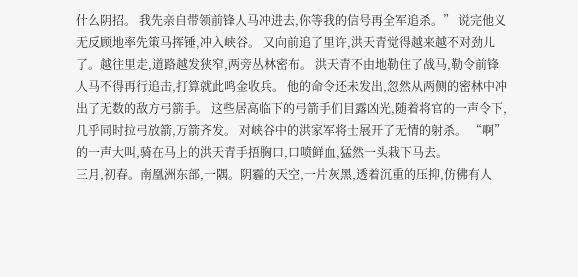什么阴招。 我先亲自带领前锋人马冲进去,你等我的信号再全军追杀。” 说完他义无反顾地率先策马挥锤,冲入峡谷。 又向前追了里许,洪天青觉得越来越不对劲儿了。越往里走,道路越发狭窄,两旁丛林密布。 洪天青不由地勒住了战马,勒令前锋人马不得再行追击,打算就此鸣金收兵。 他的命令还未发出,忽然从两侧的密林中冲出了无数的敌方弓箭手。 这些居高临下的弓箭手们目露凶光,随着将官的一声令下,几乎同时拉弓放箭,万箭齐发。 对峡谷中的洪家军将士展开了无情的射杀。 “啊”的一声大叫,骑在马上的洪天青手捂胸口,口喷鲜血,猛然一头栽下马去。
三月,初春。南凰洲东部,一隅。阴霾的天空,一片灰黑,透着沉重的压抑,仿佛有人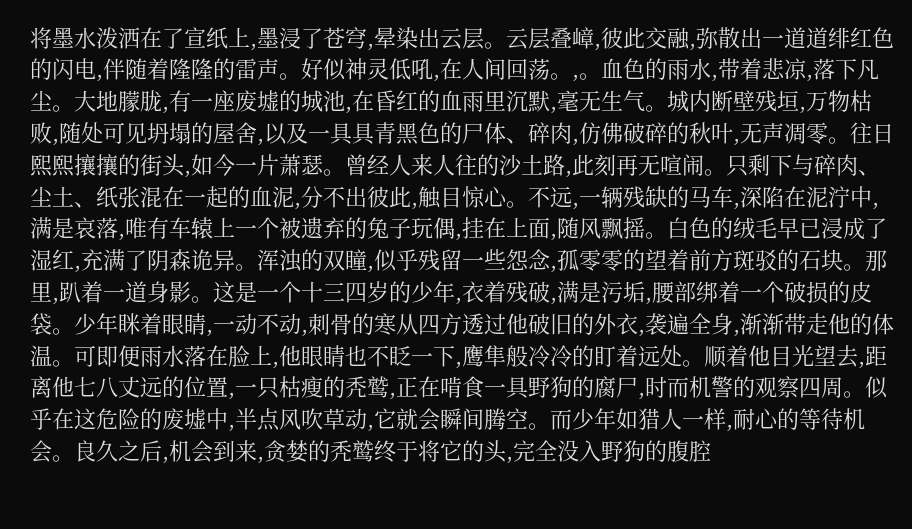将墨水泼洒在了宣纸上,墨浸了苍穹,晕染出云层。云层叠嶂,彼此交融,弥散出一道道绯红色的闪电,伴随着隆隆的雷声。好似神灵低吼,在人间回荡。,。血色的雨水,带着悲凉,落下凡尘。大地朦胧,有一座废墟的城池,在昏红的血雨里沉默,毫无生气。城内断壁残垣,万物枯败,随处可见坍塌的屋舍,以及一具具青黑色的尸体、碎肉,仿佛破碎的秋叶,无声凋零。往日熙熙攘攘的街头,如今一片萧瑟。曾经人来人往的沙土路,此刻再无喧闹。只剩下与碎肉、尘土、纸张混在一起的血泥,分不出彼此,触目惊心。不远,一辆残缺的马车,深陷在泥泞中,满是哀落,唯有车辕上一个被遗弃的兔子玩偶,挂在上面,随风飘摇。白色的绒毛早已浸成了湿红,充满了阴森诡异。浑浊的双瞳,似乎残留一些怨念,孤零零的望着前方斑驳的石块。那里,趴着一道身影。这是一个十三四岁的少年,衣着残破,满是污垢,腰部绑着一个破损的皮袋。少年眯着眼睛,一动不动,刺骨的寒从四方透过他破旧的外衣,袭遍全身,渐渐带走他的体温。可即便雨水落在脸上,他眼睛也不眨一下,鹰隼般冷冷的盯着远处。顺着他目光望去,距离他七八丈远的位置,一只枯瘦的秃鹫,正在啃食一具野狗的腐尸,时而机警的观察四周。似乎在这危险的废墟中,半点风吹草动,它就会瞬间腾空。而少年如猎人一样,耐心的等待机会。良久之后,机会到来,贪婪的秃鹫终于将它的头,完全没入野狗的腹腔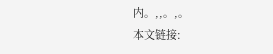内。,,。,。
本文链接: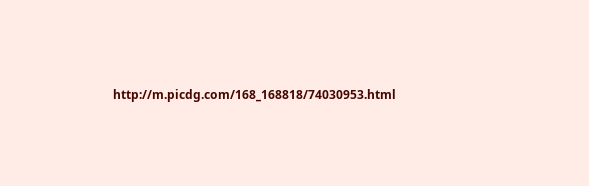http://m.picdg.com/168_168818/74030953.html